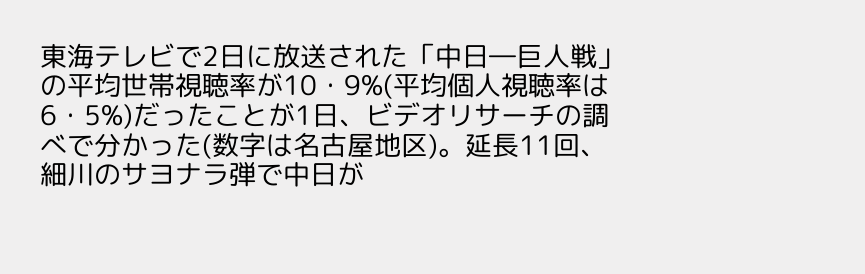東海テレビで2日に放送された「中日―巨人戦」の平均世帯視聴率が10・9%(平均個人視聴率は6・5%)だったことが1日、ビデオリサーチの調べで分かった(数字は名古屋地区)。延長11回、細川のサヨナラ弾で中日が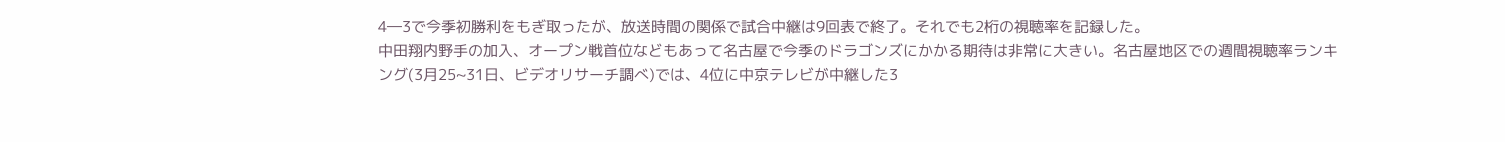4―3で今季初勝利をもぎ取ったが、放送時間の関係で試合中継は9回表で終了。それでも2桁の視聴率を記録した。
中田翔内野手の加入、オープン戦首位などもあって名古屋で今季のドラゴンズにかかる期待は非常に大きい。名古屋地区での週間視聴率ランキング(3月25~31日、ビデオリサーチ調べ)では、4位に中京テレビが中継した3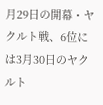月29日の開幕・ヤクルト戦、6位には3月30日のヤクルト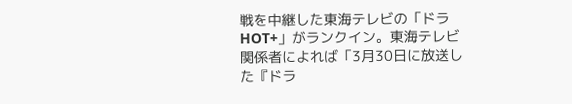戦を中継した東海テレビの「ドラHOT+」がランクイン。東海テレビ関係者によれば「3月30日に放送した『ドラ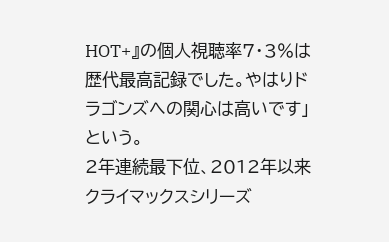HOT+』の個人視聴率7・3%は歴代最高記録でした。やはりドラゴンズへの関心は高いです」という。
2年連続最下位、2012年以来クライマックスシリーズ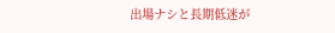出場ナシと長期低迷が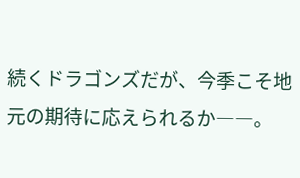続くドラゴンズだが、今季こそ地元の期待に応えられるか――。